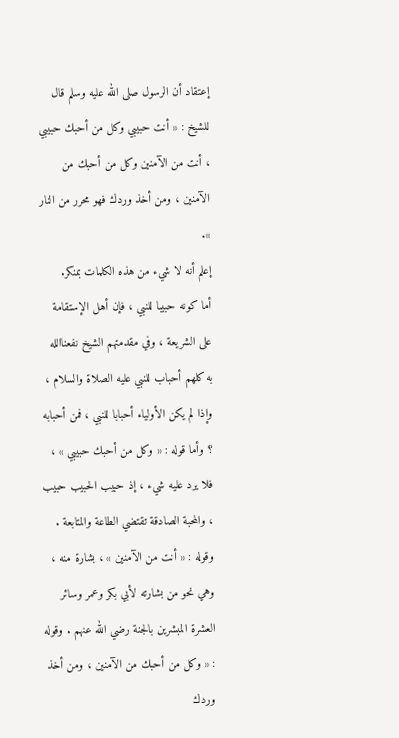إعتقاد أن الرسول صلى الله عليه وسلم قال للشيخ : « أنت حبيبي وكل من أحبك حبيبي ، أنت من الآمنين وكل من أحبك من الآمنين ، ومن أخذ وردك فهو محرر من النار ».
إعلم أنه لا شيء من هذه الكلمات بمنكر.
أما كونه حبيبا للنبي ، فإن أهل الإستقامة على الشريعة ، وفي مقدمتهم الشيخ نفعناالله به كلهم أحباب للنبي عليه الصلاة والسلام ، وإذا لم يكن الأولياء أحبابا للنبي ، فمن أحبابه ؟ وأما قوله : « وكل من أحبك حبيبي » ، فلا يرد عليه شيء ، إذ حبيب الحبيب حبيب ، والمحبة الصادقة تقتضي الطاعة والمتابعة . وقوله : « أنت من الآمنين » ، بشارة منه ، وهي نحو من بشارته لأبي بكر وعمر وسائر العشرة المبشرين بالجنة رضي الله عنهم . وقوله : « وكل من أحبك من الآمنين ، ومن أخذ وردك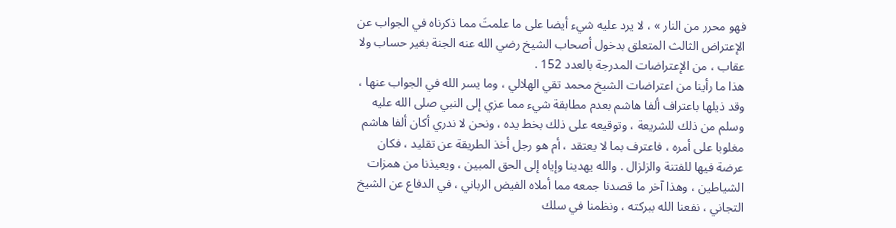فهو محرر من النار » ، لا يرد عليه شيء أيضا على ما علمتَ مما ذكرناه في الجواب عن الإعتراض الثالث المتعلق بدخول أصحاب الشيخ رضي الله عنه الجنة بغير حساب ولا عقاب ، من الإعتراضات المدرجة بالعدد 152 .
هذا ما رأينا من اعتراضات الشيخ محمد تقي الهلالي ، وما يسر الله في الجواب عنها ، وقد ذيلها باعتراف ألفا هاشم بعدم مطابقة شيء مما عزي إلى النبي صلى الله عليه وسلم من ذلك للشريعة ، وتوقيعه على ذلك بخط يده ، ونحن لا ندري أكان ألفا هاشم مغلوبا على أمره ، فاعترف بما لا يعتقد ، أم هو رجل أخذ الطريقة عن تقليد ، فكان عرضة فيها للفتنة والزلزال . والله يهدينا وإياه إلى الحق المبين ، ويعيذنا من همزات الشياطين ، وهذا آخر ما قصدنا جمعه مما أملاه الفيض الرباني ، في الدفاع عن الشيخ التجاني ، نفعنا الله ببركته ، ونظمنا في سلك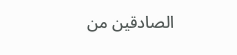الصادقين من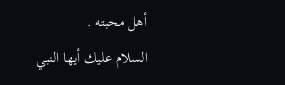أهل محبته .
السلام عليك أيها النبي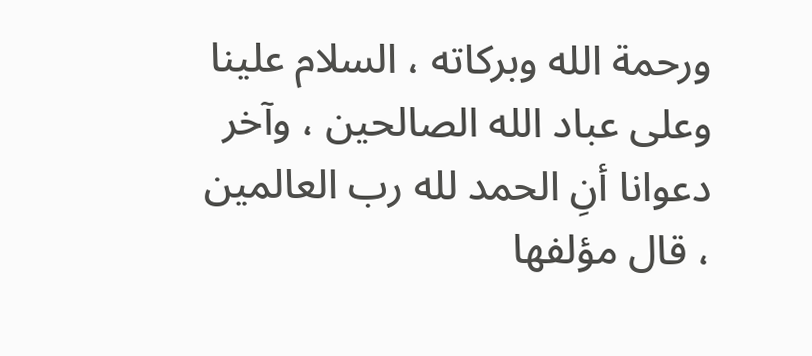ورحمة الله وبركاته ، السلام علينا وعلى عباد الله الصالحين ، وآخر دعوانا أنِ الحمد لله رب العالمين ، قال مؤلفها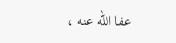عفا الله عنه ،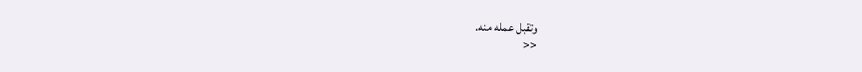وتقبل عمله منه.
<<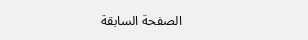الصفحة السابقة